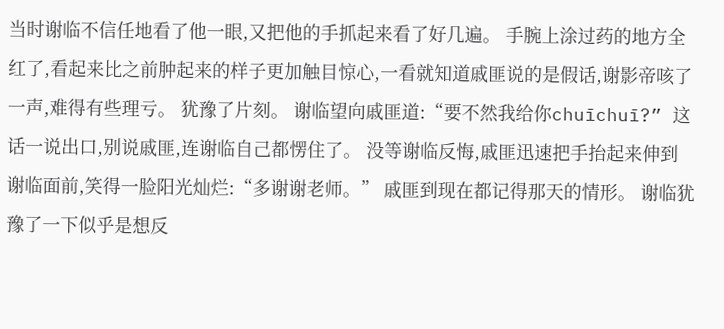当时谢临不信任地看了他一眼,又把他的手抓起来看了好几遍。 手腕上涂过药的地方全红了,看起来比之前肿起来的样子更加触目惊心,一看就知道戚匪说的是假话,谢影帝咳了一声,难得有些理亏。 犹豫了片刻。 谢临望向戚匪道:“要不然我给你chuīchuī?” 这话一说出口,别说戚匪,连谢临自己都愣住了。 没等谢临反悔,戚匪迅速把手抬起来伸到谢临面前,笑得一脸阳光灿烂:“多谢谢老师。” 戚匪到现在都记得那天的情形。 谢临犹豫了一下似乎是想反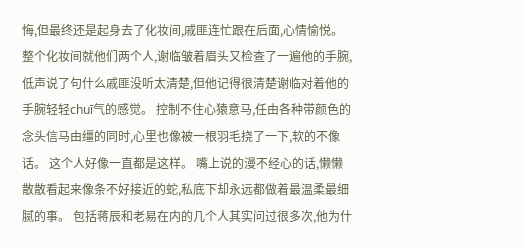悔,但最终还是起身去了化妆间,戚匪连忙跟在后面,心情愉悦。 整个化妆间就他们两个人,谢临皱着眉头又检查了一遍他的手腕,低声说了句什么戚匪没听太清楚,但他记得很清楚谢临对着他的手腕轻轻chuī气的感觉。 控制不住心猿意马,任由各种带颜色的念头信马由缰的同时,心里也像被一根羽毛挠了一下,软的不像话。 这个人好像一直都是这样。 嘴上说的漫不经心的话,懒懒散散看起来像条不好接近的蛇,私底下却永远都做着最温柔最细腻的事。 包括蒋辰和老易在内的几个人其实问过很多次,他为什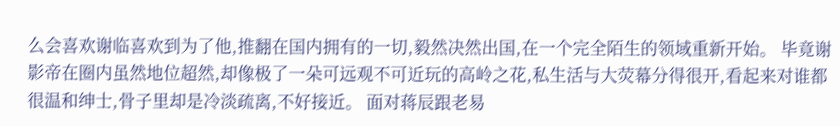么会喜欢谢临喜欢到为了他,推翻在国内拥有的一切,毅然决然出国,在一个完全陌生的领域重新开始。 毕竟谢影帝在圈内虽然地位超然,却像极了一朵可远观不可近玩的高岭之花,私生活与大荧幕分得很开,看起来对谁都很温和绅士,骨子里却是冷淡疏离,不好接近。 面对蒋辰跟老易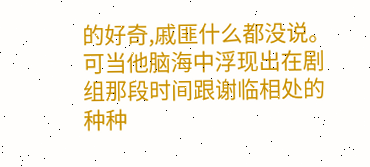的好奇,戚匪什么都没说。 可当他脑海中浮现出在剧组那段时间跟谢临相处的种种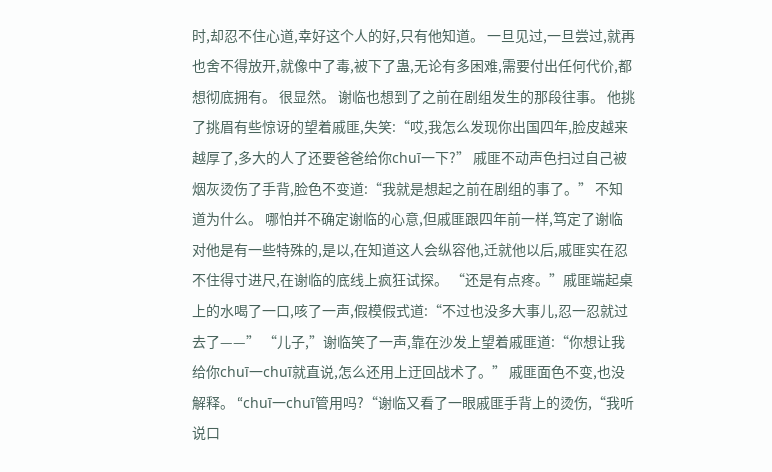时,却忍不住心道,幸好这个人的好,只有他知道。 一旦见过,一旦尝过,就再也舍不得放开,就像中了毒,被下了蛊,无论有多困难,需要付出任何代价,都想彻底拥有。 很显然。 谢临也想到了之前在剧组发生的那段往事。 他挑了挑眉有些惊讶的望着戚匪,失笑:“哎,我怎么发现你出国四年,脸皮越来越厚了,多大的人了还要爸爸给你chuī一下?” 戚匪不动声色扫过自己被烟灰烫伤了手背,脸色不变道:“我就是想起之前在剧组的事了。” 不知道为什么。 哪怕并不确定谢临的心意,但戚匪跟四年前一样,笃定了谢临对他是有一些特殊的,是以,在知道这人会纵容他,迁就他以后,戚匪实在忍不住得寸进尺,在谢临的底线上疯狂试探。 “还是有点疼。”戚匪端起桌上的水喝了一口,咳了一声,假模假式道:“不过也没多大事儿,忍一忍就过去了——” “儿子,”谢临笑了一声,靠在沙发上望着戚匪道:“你想让我给你chuī一chuī就直说,怎么还用上迂回战术了。” 戚匪面色不变,也没解释。 “chuī一chuī管用吗?“谢临又看了一眼戚匪手背上的烫伤,“我听说口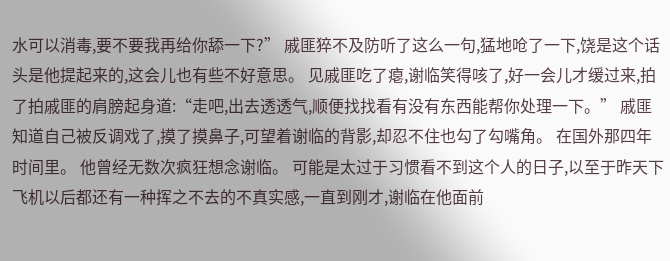水可以消毒,要不要我再给你舔一下?” 戚匪猝不及防听了这么一句,猛地呛了一下,饶是这个话头是他提起来的,这会儿也有些不好意思。 见戚匪吃了瘪,谢临笑得咳了,好一会儿才缓过来,拍了拍戚匪的肩膀起身道:“走吧,出去透透气,顺便找找看有没有东西能帮你处理一下。” 戚匪知道自己被反调戏了,摸了摸鼻子,可望着谢临的背影,却忍不住也勾了勾嘴角。 在国外那四年时间里。 他曾经无数次疯狂想念谢临。 可能是太过于习惯看不到这个人的日子,以至于昨天下飞机以后都还有一种挥之不去的不真实感,一直到刚才,谢临在他面前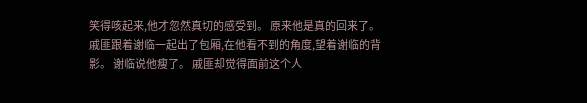笑得咳起来,他才忽然真切的感受到。 原来他是真的回来了。 戚匪跟着谢临一起出了包厢,在他看不到的角度,望着谢临的背影。 谢临说他瘦了。 戚匪却觉得面前这个人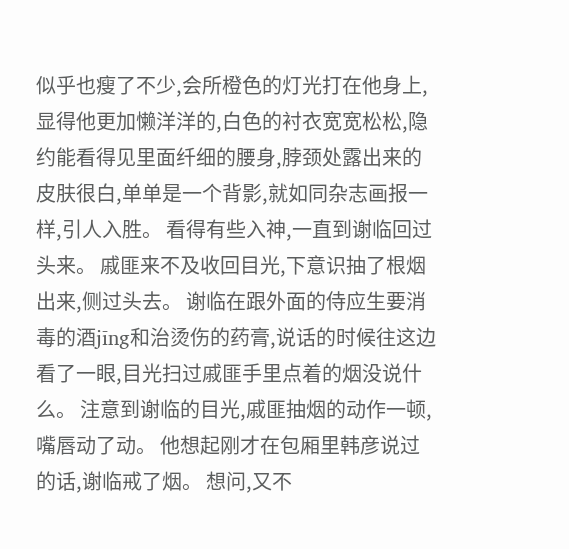似乎也瘦了不少,会所橙色的灯光打在他身上,显得他更加懒洋洋的,白色的衬衣宽宽松松,隐约能看得见里面纤细的腰身,脖颈处露出来的皮肤很白,单单是一个背影,就如同杂志画报一样,引人入胜。 看得有些入神,一直到谢临回过头来。 戚匪来不及收回目光,下意识抽了根烟出来,侧过头去。 谢临在跟外面的侍应生要消毒的酒jīng和治烫伤的药膏,说话的时候往这边看了一眼,目光扫过戚匪手里点着的烟没说什么。 注意到谢临的目光,戚匪抽烟的动作一顿,嘴唇动了动。 他想起刚才在包厢里韩彦说过的话,谢临戒了烟。 想问,又不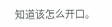知道该怎么开口。